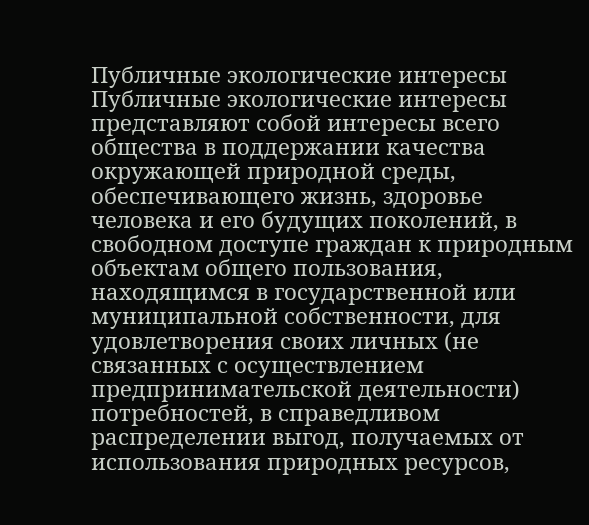Публичные экологические интересы
Публичные экологические интересы представляют собой интересы всего общества в поддержании качества окружающей природной среды, обеспечивающего жизнь, здоровье человека и его будущих поколений, в свободном доступе граждан к природным объектам общего пользования, находящимся в государственной или муниципальной собственности, для удовлетворения своих личных (не связанных с осуществлением предпринимательской деятельности) потребностей, в справедливом распределении выгод, получаемых от использования природных ресурсов,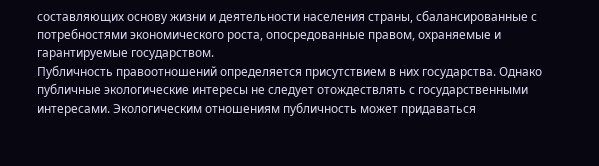составляющих основу жизни и деятельности населения страны, сбалансированные с потребностями экономического роста, опосредованные правом, охраняемые и гарантируемые государством.
Публичность правоотношений определяется присутствием в них государства. Однако публичные экологические интересы не следует отождествлять с государственными интересами. Экологическим отношениям публичность может придаваться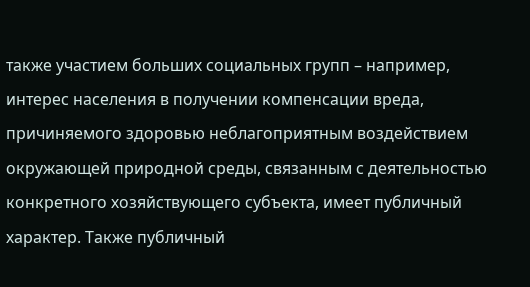также участием больших социальных групп – например, интерес населения в получении компенсации вреда, причиняемого здоровью неблагоприятным воздействием окружающей природной среды, связанным с деятельностью конкретного хозяйствующего субъекта, имеет публичный характер. Также публичный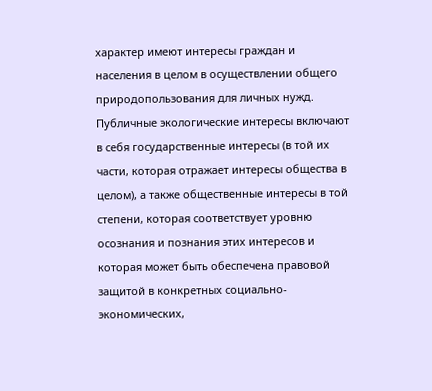характер имеют интересы граждан и населения в целом в осуществлении общего природопользования для личных нужд. Публичные экологические интересы включают в себя государственные интересы (в той их части, которая отражает интересы общества в целом), а также общественные интересы в той степени, которая соответствует уровню осознания и познания этих интересов и которая может быть обеспечена правовой защитой в конкретных социально-экономических,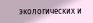экологических и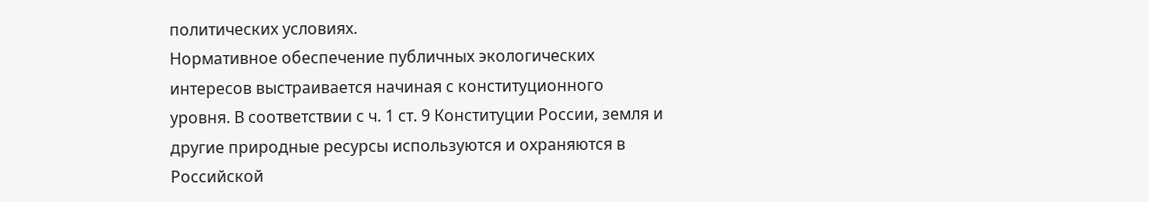политических условиях.
Нормативное обеспечение публичных экологических интересов выстраивается начиная с конституционного уровня. В соответствии с ч. 1 ст. 9 Конституции России, земля и другие природные ресурсы используются и охраняются в Российской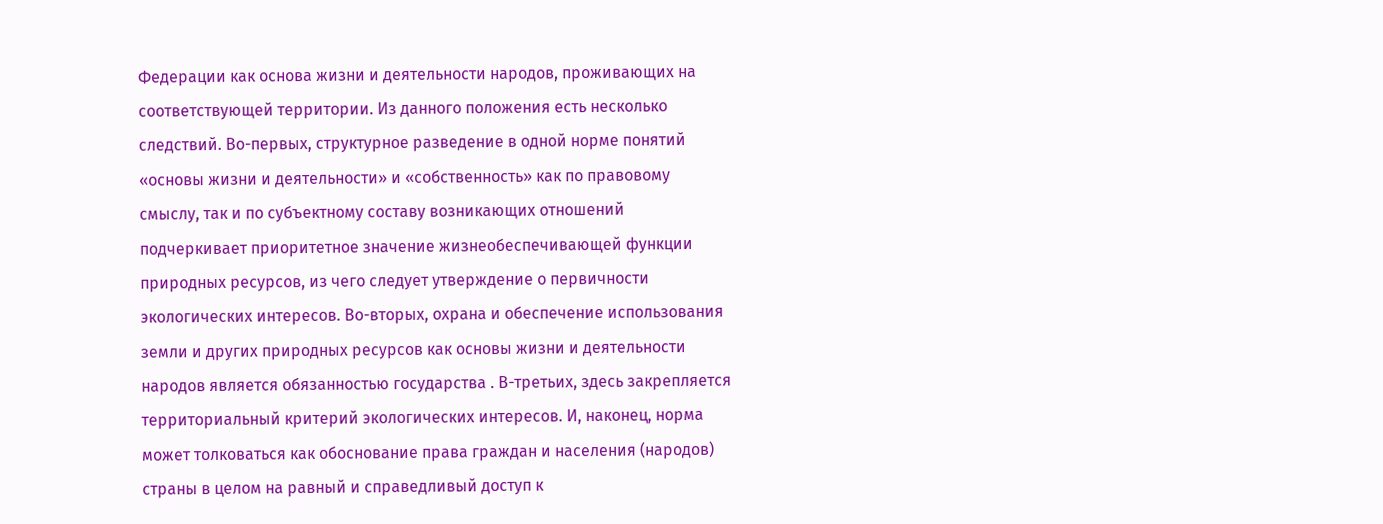Федерации как основа жизни и деятельности народов, проживающих на соответствующей территории. Из данного положения есть несколько следствий. Во-первых, структурное разведение в одной норме понятий «основы жизни и деятельности» и «собственность» как по правовому смыслу, так и по субъектному составу возникающих отношений подчеркивает приоритетное значение жизнеобеспечивающей функции природных ресурсов, из чего следует утверждение о первичности экологических интересов. Во-вторых, охрана и обеспечение использования земли и других природных ресурсов как основы жизни и деятельности народов является обязанностью государства . В-третьих, здесь закрепляется территориальный критерий экологических интересов. И, наконец, норма может толковаться как обоснование права граждан и населения (народов) страны в целом на равный и справедливый доступ к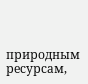природным ресурсам,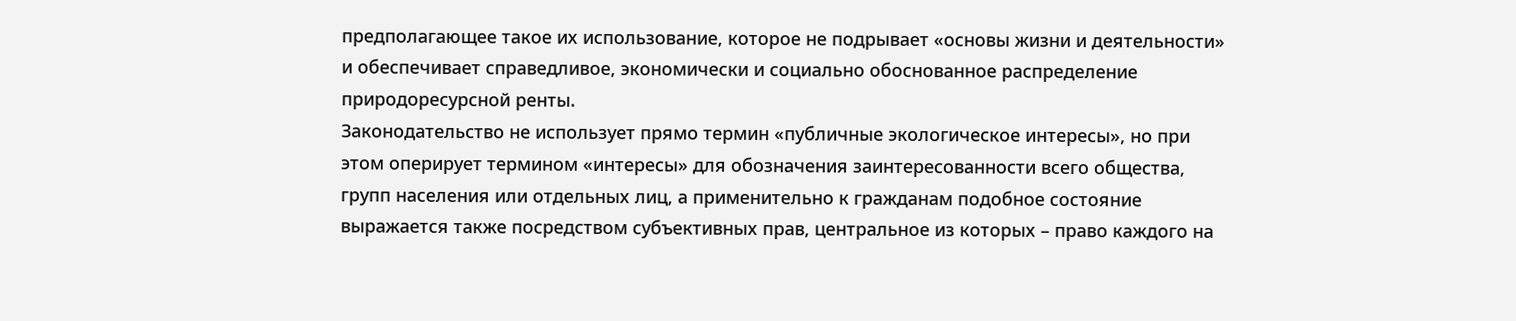предполагающее такое их использование, которое не подрывает «основы жизни и деятельности» и обеспечивает справедливое, экономически и социально обоснованное распределение природоресурсной ренты.
Законодательство не использует прямо термин «публичные экологическое интересы», но при этом оперирует термином «интересы» для обозначения заинтересованности всего общества, групп населения или отдельных лиц, а применительно к гражданам подобное состояние выражается также посредством субъективных прав, центральное из которых – право каждого на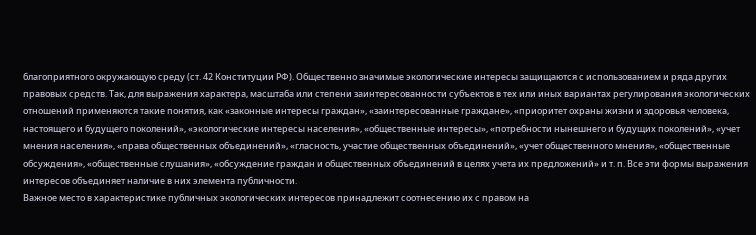благоприятного окружающую среду (ст. 42 Конституции РФ). Общественно значимые экологические интересы защищаются с использованием и ряда других правовых средств. Так, для выражения характера, масштаба или степени заинтересованности субъектов в тех или иных вариантах регулирования экологических отношений применяются такие понятия, как «законные интересы граждан», «заинтересованные граждане», «приоритет охраны жизни и здоровья человека, настоящего и будущего поколений», «экологические интересы населения», «общественные интересы», «потребности нынешнего и будущих поколений», «учет мнения населения», «права общественных объединений», «гласность, участие общественных объединений», «учет общественного мнения», «общественные обсуждения», «общественные слушания», «обсуждение граждан и общественных объединений в целях учета их предложений» и т. п. Все эти формы выражения интересов объединяет наличие в них элемента публичности.
Важное место в характеристике публичных экологических интересов принадлежит соотнесению их с правом на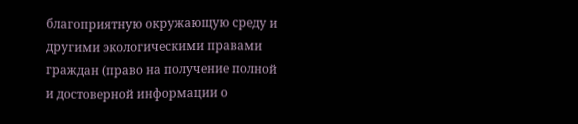благоприятную окружающую среду и другими экологическими правами граждан (право на получение полной и достоверной информации о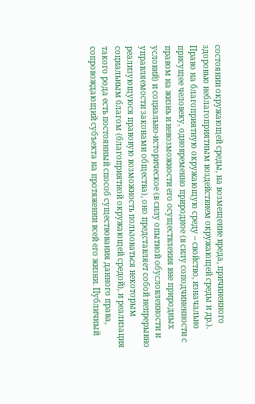состоянии окружающей среды, на возмещение вреда, причиненного здоровью неблагоприятным воздействием окружающей среды и др.).
Право на благоприятную окружающую среду – свойство, изначально присущее человеку, одновременно природное (в силу соподчиненности с правом на жизнь и невозможности его осуществления вне природных условий) и социально-историческое (в силу опытной обусловленности и управляемости законами общества), оно представляет собой непрерывно реализующуюся правовую возможность пользоваться некоторым социальным благом (благоприятной окружающей средой), и реализация такого рода есть постоянный способ существования данного права, сопровождающий субъекта на протяжении всей его жизни. Публичный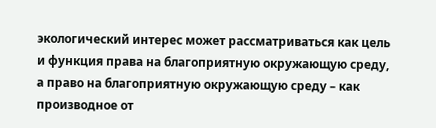экологический интерес может рассматриваться как цель и функция права на благоприятную окружающую среду, а право на благоприятную окружающую среду – как производное от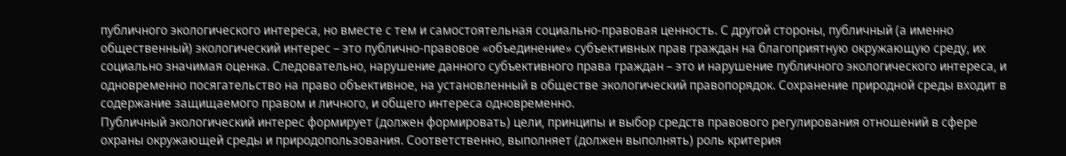публичного экологического интереса, но вместе с тем и самостоятельная социально-правовая ценность. С другой стороны, публичный (а именно общественный) экологический интерес – это публично-правовое «объединение» субъективных прав граждан на благоприятную окружающую среду, их социально значимая оценка. Следовательно, нарушение данного субъективного права граждан – это и нарушение публичного экологического интереса, и одновременно посягательство на право объективное, на установленный в обществе экологический правопорядок. Сохранение природной среды входит в содержание защищаемого правом и личного, и общего интереса одновременно.
Публичный экологический интерес формирует (должен формировать) цели, принципы и выбор средств правового регулирования отношений в сфере охраны окружающей среды и природопользования. Соответственно, выполняет (должен выполнять) роль критерия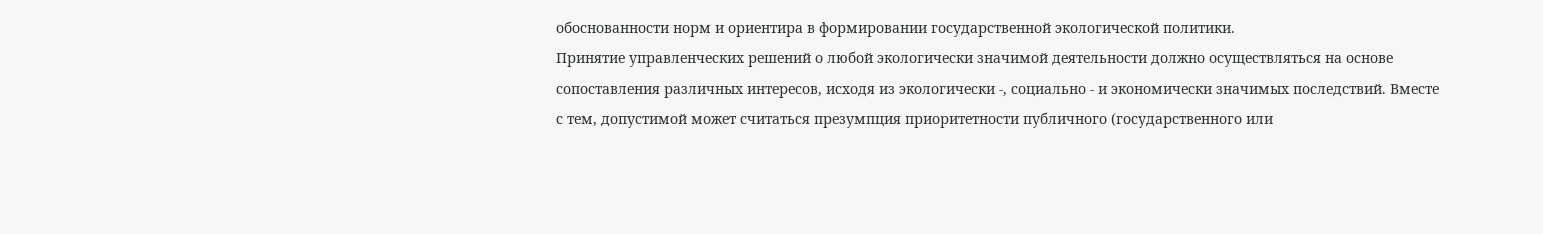обоснованности норм и ориентира в формировании государственной экологической политики.
Принятие управленческих решений о любой экологически значимой деятельности должно осуществляться на основе сопоставления различных интересов, исходя из экологически -, социально - и экономически значимых последствий. Вместе с тем, допустимой может считаться презумпция приоритетности публичного (государственного или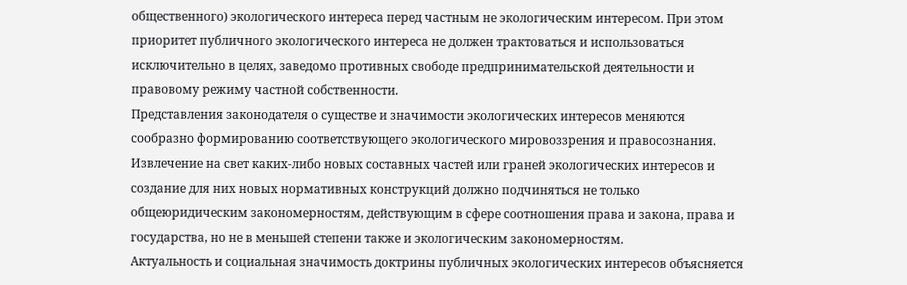общественного) экологического интереса перед частным не экологическим интересом. При этом приоритет публичного экологического интереса не должен трактоваться и использоваться исключительно в целях, заведомо противных свободе предпринимательской деятельности и правовому режиму частной собственности.
Представления законодателя о существе и значимости экологических интересов меняются сообразно формированию соответствующего экологического мировоззрения и правосознания. Извлечение на свет каких-либо новых составных частей или граней экологических интересов и создание для них новых нормативных конструкций должно подчиняться не только общеюридическим закономерностям, действующим в сфере соотношения права и закона, права и государства, но не в меньшей степени также и экологическим закономерностям.
Актуальность и социальная значимость доктрины публичных экологических интересов объясняется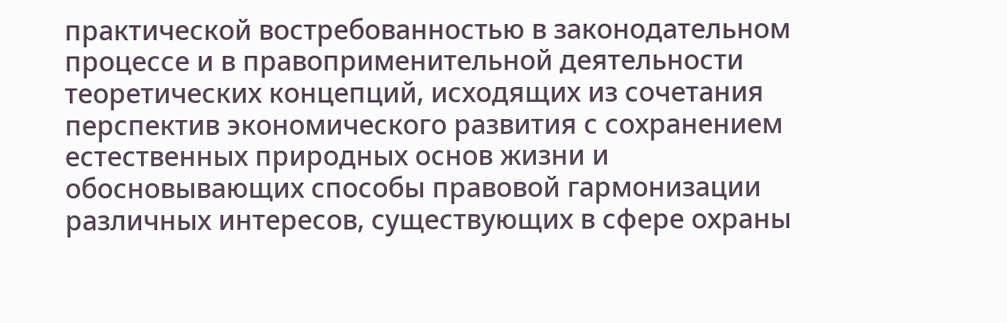практической востребованностью в законодательном процессе и в правоприменительной деятельности теоретических концепций, исходящих из сочетания перспектив экономического развития с сохранением естественных природных основ жизни и обосновывающих способы правовой гармонизации различных интересов, существующих в сфере охраны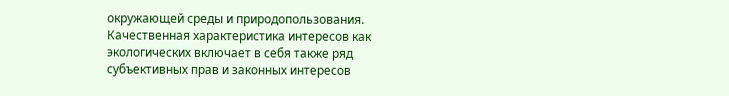окружающей среды и природопользования.
Качественная характеристика интересов как экологических включает в себя также ряд субъективных прав и законных интересов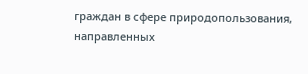граждан в сфере природопользования, направленных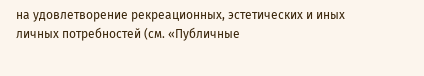на удовлетворение рекреационных, эстетических и иных личных потребностей (см. «Публичные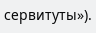сервитуты»).